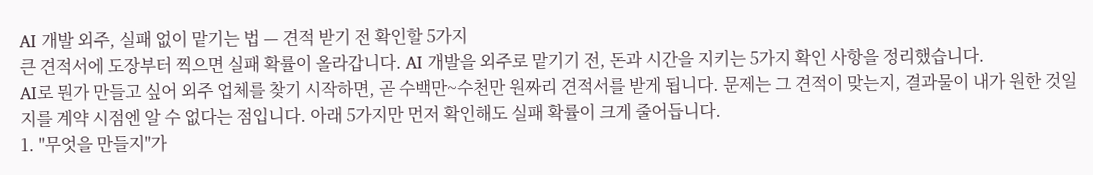AI 개발 외주, 실패 없이 맡기는 법 — 견적 받기 전 확인할 5가지
큰 견적서에 도장부터 찍으면 실패 확률이 올라갑니다. AI 개발을 외주로 맡기기 전, 돈과 시간을 지키는 5가지 확인 사항을 정리했습니다.
AI로 뭔가 만들고 싶어 외주 업체를 찾기 시작하면, 곧 수백만~수천만 원짜리 견적서를 받게 됩니다. 문제는 그 견적이 맞는지, 결과물이 내가 원한 것일지를 계약 시점엔 알 수 없다는 점입니다. 아래 5가지만 먼저 확인해도 실패 확률이 크게 줄어듭니다.
1. "무엇을 만들지"가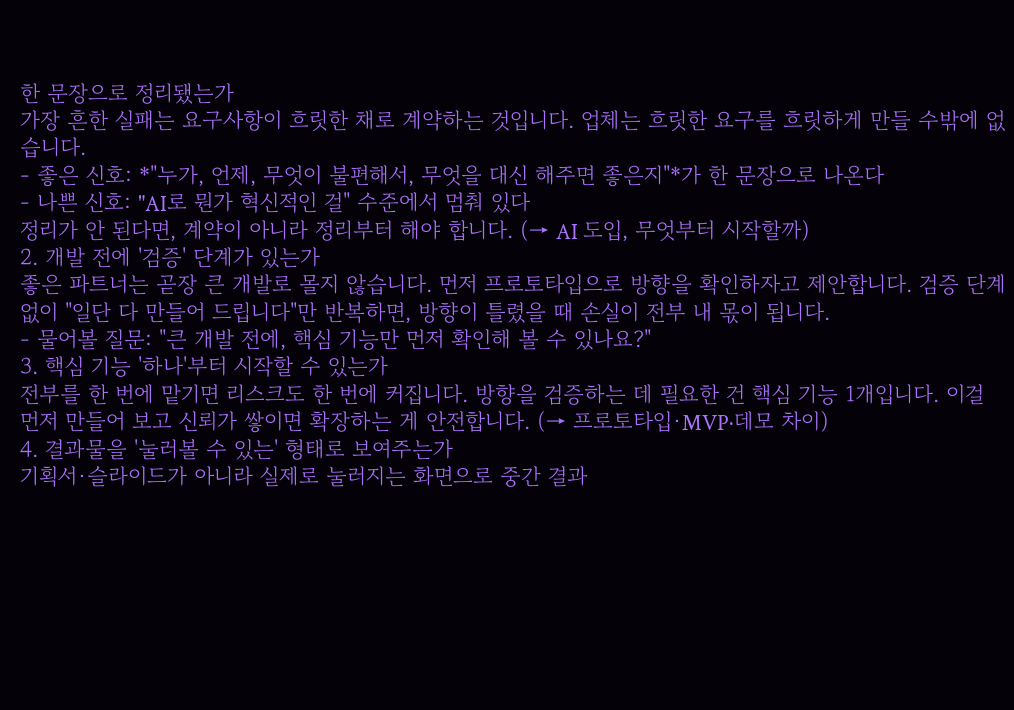한 문장으로 정리됐는가
가장 흔한 실패는 요구사항이 흐릿한 채로 계약하는 것입니다. 업체는 흐릿한 요구를 흐릿하게 만들 수밖에 없습니다.
- 좋은 신호: *"누가, 언제, 무엇이 불편해서, 무엇을 대신 해주면 좋은지"*가 한 문장으로 나온다
- 나쁜 신호: "AI로 뭔가 혁신적인 걸" 수준에서 멈춰 있다
정리가 안 된다면, 계약이 아니라 정리부터 해야 합니다. (→ AI 도입, 무엇부터 시작할까)
2. 개발 전에 '검증' 단계가 있는가
좋은 파트너는 곧장 큰 개발로 몰지 않습니다. 먼저 프로토타입으로 방향을 확인하자고 제안합니다. 검증 단계 없이 "일단 다 만들어 드립니다"만 반복하면, 방향이 틀렸을 때 손실이 전부 내 몫이 됩니다.
- 물어볼 질문: "큰 개발 전에, 핵심 기능만 먼저 확인해 볼 수 있나요?"
3. 핵심 기능 '하나'부터 시작할 수 있는가
전부를 한 번에 맡기면 리스크도 한 번에 커집니다. 방향을 검증하는 데 필요한 건 핵심 기능 1개입니다. 이걸 먼저 만들어 보고 신뢰가 쌓이면 확장하는 게 안전합니다. (→ 프로토타입·MVP·데모 차이)
4. 결과물을 '눌러볼 수 있는' 형태로 보여주는가
기획서·슬라이드가 아니라 실제로 눌러지는 화면으로 중간 결과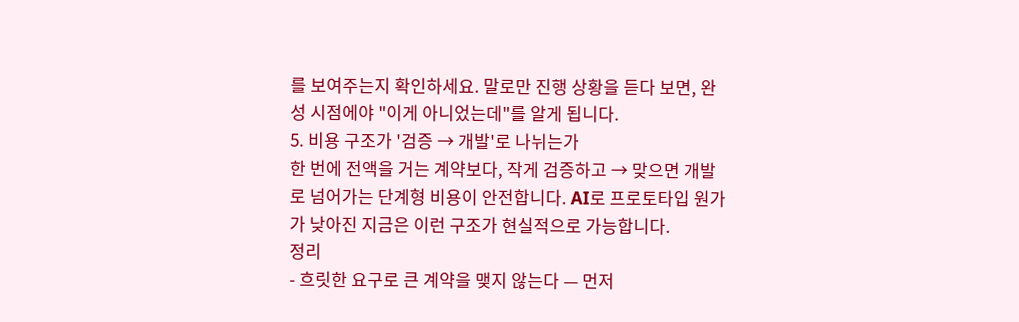를 보여주는지 확인하세요. 말로만 진행 상황을 듣다 보면, 완성 시점에야 "이게 아니었는데"를 알게 됩니다.
5. 비용 구조가 '검증 → 개발'로 나뉘는가
한 번에 전액을 거는 계약보다, 작게 검증하고 → 맞으면 개발로 넘어가는 단계형 비용이 안전합니다. AI로 프로토타입 원가가 낮아진 지금은 이런 구조가 현실적으로 가능합니다.
정리
- 흐릿한 요구로 큰 계약을 맺지 않는다 — 먼저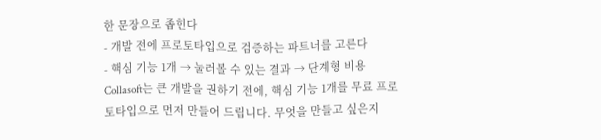한 문장으로 좁힌다
- 개발 전에 프로토타입으로 검증하는 파트너를 고른다
- 핵심 기능 1개 → 눌러볼 수 있는 결과 → 단계형 비용
Collasoft는 큰 개발을 권하기 전에, 핵심 기능 1개를 무료 프로토타입으로 먼저 만들어 드립니다. 무엇을 만들고 싶은지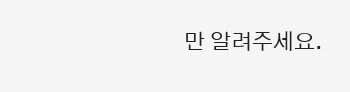만 알려주세요.